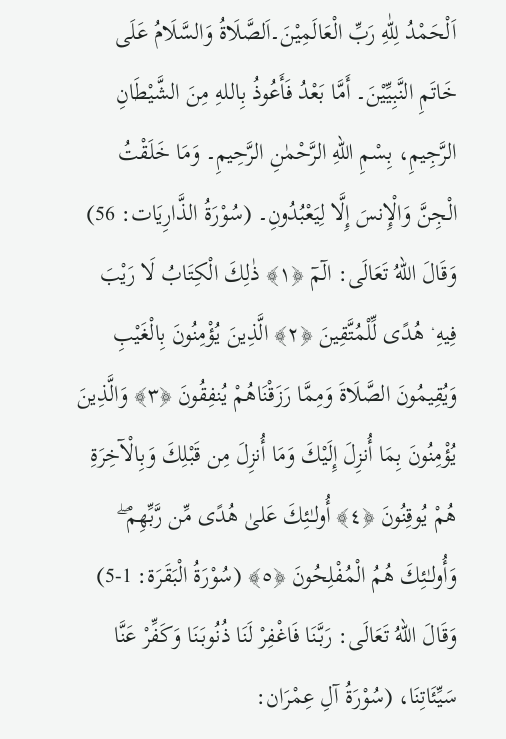اَلْحَمْدُ لِلّٰهِ رَبِّ الْعَالَمِيْنَ۔اَلصَّلَاةُ وَالسَّلَامُ عَلَى خَاتَمِ النَّبِيِّيْنَ۔ أَمَّا بَعْدُ فَأَعُوذُ بِاللهِ مِنَ الشَّيْطَانِ الرَّجِيمِ، بِسْمِ اللهِ الرَّحْمٰنِ الرَّحِيمِ۔ وَمَا خَلَقْتُ الْجِنَّ وَالْإِنسَ إِلَّا لِيَعْبُدُونِ۔ (سُوْرَةُ الذَّارِيَات: 56) وَقَالَ اللهُ تَعَالَى: الٓمٓ ﴿١﴾ ذٰلِكَ الْكِتَابُ لَا رَيْبَ فِيهِ ۛ هُدًى لِّلْمُتَّقِينَ ﴿٢﴾ الَّذِينَ يُؤْمِنُونَ بِالْغَيْبِ وَيُقِيمُونَ الصَّلَاةَ وَمِمَّا رَزَقْنَاهُمْ يُنفِقُونَ ﴿٣﴾ وَالَّذِينَ يُؤْمِنُونَ بِمَا أُنزِلَ إِلَيْكَ وَمَا أُنزِلَ مِن قَبْلِكَ وَبِالْآخِرَةِ هُمْ يُوقِنُونَ ﴿٤﴾ أُولـٰئِكَ عَلىٰ هُدًى مِّن رَّبِّهِمْ ۖ وَأُولـٰئِكَ هُمُ الْمُفْلِحُونَ ﴿٥﴾ (سُوْرَةُ الْبَقَرَة: 1-5) وَقَالَ اللهُ تَعَالَى: رَبَّنَا فَاغْفِرْ لَنَا ذُنُوبَنَا وَكَفِّرْ عَنَّا سَيِّئَاتِنَا، (سُوْرَةُ آلِ عِمْرَان: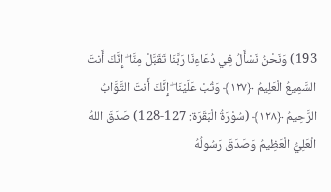193) وَنَحْنُ نَسْأَلُ فِي دُعَاءِنَا رَبَّنَا تَقَبَّلْ مِنَّا ۖ إِنَّكَ أَنتَ السَّمِيعُ الْعَلِيمُ ﴿١٢٧﴾ وَتُبْ عَلَيْنَا ۖ إِنَّكَ أَنتَ التَّوَّابُ الرَّحِيمُ ﴿١٢٨﴾ (سُوْرَةُ الْبَقَرَة: 127-128) صَدَقَ اللهُ الْعَلِيُّ الْعَظِيمُ وَصَدَقَ رَسُولُهُ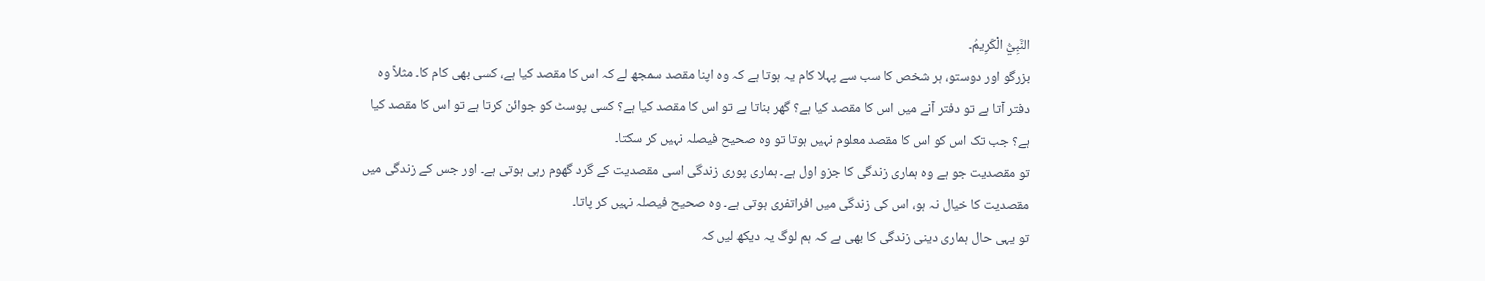النَّبِيُّ الْكَرِيمُ۔
بزرگو اور دوستو، ہر شخص کا سب سے پہلا کام یہ ہوتا ہے کہ وہ اپنا مقصد سمجھ لے کہ اس کا مقصد کیا ہے، کسی بھی کام کا۔ مثلاً وہ دفتر آتا ہے تو دفتر آنے میں اس کا مقصد کیا ہے؟ گھر بناتا ہے تو اس کا مقصد کیا ہے؟ کسی پوسٹ کو جوائن کرتا ہے تو اس کا مقصد کیا ہے؟ جب تک اس کو اس کا مقصد معلوم نہیں ہوتا تو وہ صحیح فیصلہ نہیں کر سکتا۔
تو مقصدیت جو ہے وہ ہماری زندگی کا جزو اول ہے۔ ہماری پوری زندگی اسی مقصدیت کے گرد گھوم رہی ہوتی ہے۔ اور جس کے زندگی میں مقصدیت کا خیال نہ ہو، اس کی زندگی میں افراتفری ہوتی ہے۔ وہ صحیح فیصلہ نہیں کر پاتا۔
تو یہی حال ہماری دینی زندگی کا بھی ہے کہ ہم لوگ یہ دیکھ لیں کہ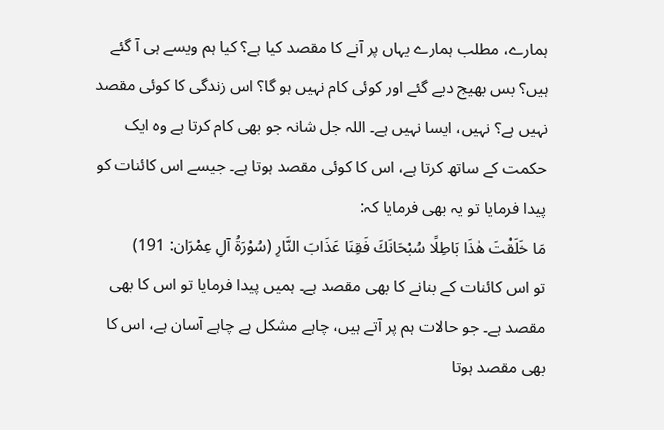ہمارے، مطلب ہمارے یہاں پر آنے کا مقصد کیا ہے؟ کیا ہم ویسے ہی آ گئے ہیں؟ بس بھیج دیے گئے اور کوئی کام نہیں ہو گا؟ اس زندگی کا کوئی مقصد نہیں ہے؟ نہیں، ایسا نہیں ہے۔ اللہ جل شانہ جو بھی کام کرتا ہے وہ ایک حکمت کے ساتھ کرتا ہے، اس کا کوئی مقصد ہوتا ہے۔ جیسے اس کائنات کو پیدا فرمایا تو یہ بھی فرمایا کہ:
مَا خَلَقْتَ هٰذَا بَاطِلًا سُبْحَانَكَ فَقِنَا عَذَابَ النَّارِ (سُوْرَةُ آلِ عِمْرَان: 191)
تو اس کائنات کے بنانے کا بھی مقصد ہے۔ ہمیں پیدا فرمایا تو اس کا بھی مقصد ہے۔ جو حالات ہم پر آتے ہیں، چاہے مشکل ہے چاہے آسان ہے، اس کا بھی مقصد ہوتا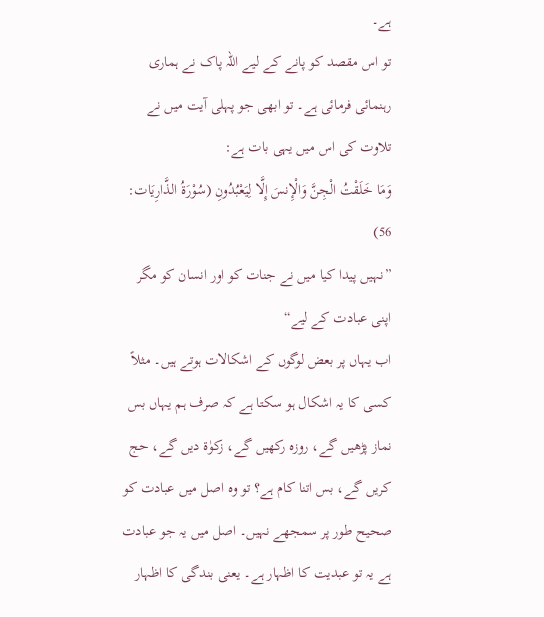ہے۔
تو اس مقصد کو پانے کے لیے اللہ پاک نے ہماری رہنمائی فرمائی ہے۔ تو ابھی جو پہلی آیت میں نے تلاوت کی اس میں یہی بات ہے:
وَمَا خَلَقْتُ الْجِنَّ وَالْإِنسَ إِلَّا لِيَعْبُدُونِ (سُوْرَةُ الذَّارِيَات: 56)
”نہیں پیدا کیا میں نے جنات کو اور انسان کو مگر اپنی عبادت کے لیے“
اب یہاں پر بعض لوگوں کے اشکالات ہوتے ہیں۔ مثلاً کسی کا یہ اشکال ہو سکتا ہے کہ صرف ہم یہاں بس نماز پڑھیں گے، روزہ رکھیں گے، زکوٰۃ دیں گے، حج کریں گے، بس اتنا کام ہے؟ تو وہ اصل میں عبادت کو صحیح طور پر سمجھے نہیں۔ اصل میں یہ جو عبادت ہے یہ تو عبدیت کا اظہار ہے۔ یعنی بندگی کا اظہار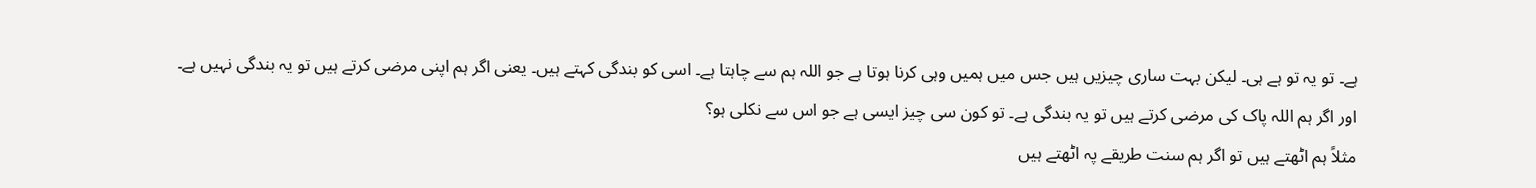ہے۔ تو یہ تو ہے ہی۔ لیکن بہت ساری چیزیں ہیں جس میں ہمیں وہی کرنا ہوتا ہے جو اللہ ہم سے چاہتا ہے۔ اسی کو بندگی کہتے ہیں۔ یعنی اگر ہم اپنی مرضی کرتے ہیں تو یہ بندگی نہیں ہے۔ اور اگر ہم اللہ پاک کی مرضی کرتے ہیں تو یہ بندگی ہے۔ تو کون سی چیز ایسی ہے جو اس سے نکلی ہو؟
مثلاً ہم اٹھتے ہیں تو اگر ہم سنت طریقے پہ اٹھتے ہیں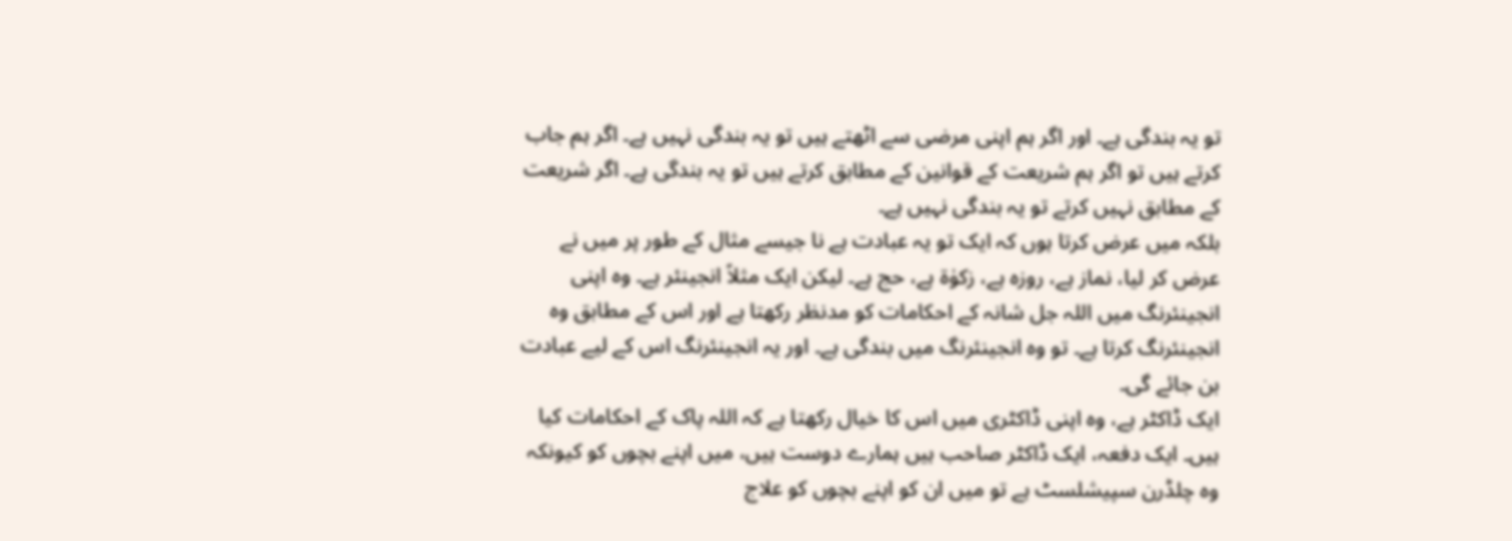تو یہ بندگی ہے۔ اور اگر ہم اپنی مرضی سے اٹھتے ہیں تو یہ بندگی نہیں ہے۔ اگر ہم جاب کرتے ہیں تو اگر ہم شریعت کے قوانین کے مطابق کرتے ہیں تو یہ بندگی ہے۔ اگر شریعت کے مطابق نہیں کرتے تو یہ بندگی نہیں ہے۔
بلکہ میں عرض کرتا ہوں کہ ایک تو یہ عبادت ہے نا جیسے مثال کے طور پر میں نے عرض کر لیا، نماز ہے، روزہ ہے، زکوٰۃ ہے، حج ہے۔ لیکن ایک مثلاً انجینئر ہے۔ وہ اپنی انجینئرنگ میں اللہ جل شانہ کے احکامات کو مدنظر رکھتا ہے اور اس کے مطابق وہ انجینئرنگ کرتا ہے۔ تو وہ انجینئرنگ میں بندگی ہے۔ اور یہ انجینئرنگ اس کے لیے عبادت بن جائے گی۔
ایک ڈاکٹر ہے، وہ اپنی ڈاکٹری میں اس کا خیال رکھتا ہے کہ اللہ پاک کے احکامات کیا ہیں۔ ایک دفعہ، ایک ڈاکٹر صاحب ہیں ہمارے دوست ہیں، میں اپنے بچوں کو کیونکہ وہ چلڈرن سپیشلسٹ ہے تو میں ان کو اپنے بچوں کو علاج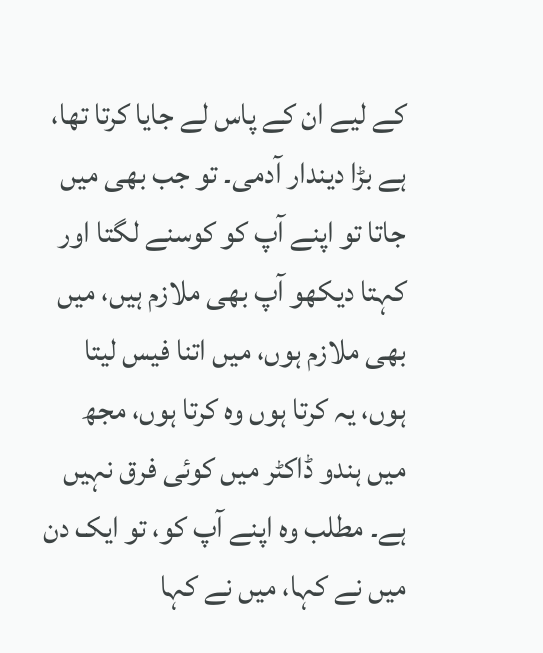کے لیے ان کے پاس لے جایا کرتا تھا، ہے بڑا دیندار آدمی۔ تو جب بھی میں جاتا تو اپنے آپ کو کوسنے لگتا اور کہتا دیکھو آپ بھی ملازم ہیں، میں بھی ملازم ہوں، میں اتنا فیس لیتا ہوں، یہ کرتا ہوں وہ کرتا ہوں، مجھ میں ہندو ڈاکٹر میں کوئی فرق نہیں ہے۔ مطلب وہ اپنے آپ کو، تو ایک دن میں نے کہا، میں نے کہا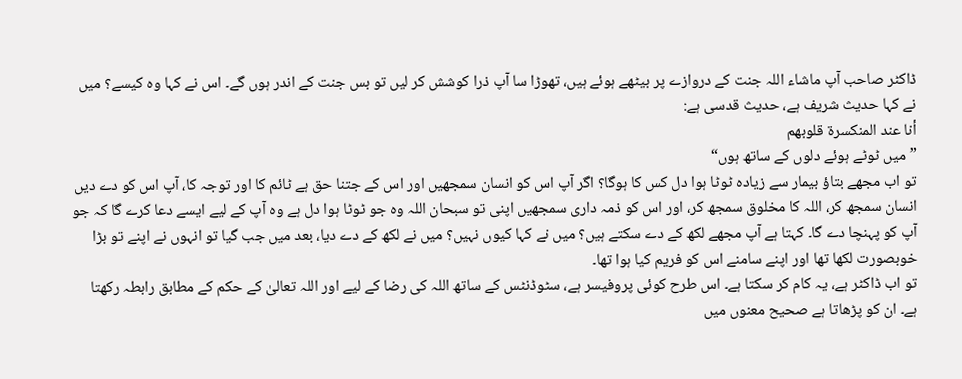ڈاکٹر صاحب آپ ماشاء اللہ جنت کے دروازے پر بیٹھے ہوئے ہیں، تھوڑا سا آپ ذرا کوشش کر لیں تو بس جنت کے اندر ہوں گے۔ اس نے کہا وہ کیسے؟ میں نے کہا حدیث شریف ہے، حدیث قدسی ہے:
أنا عند المنكسرة قلوبهم
”میں ٹوٹے ہوئے دلوں کے ساتھ ہوں“
تو اب مجھے بتاؤ بیمار سے زیادہ ٹوٹا ہوا دل کس کا ہوگا؟ اگر آپ اس کو انسان سمجھیں اور اس کے جتنا حق ہے ٹائم کا اور توجہ کا، آپ اس کو دے دیں انسان سمجھ کر، اللہ کا مخلوق سمجھ کر، اور اس کو ذمہ داری سمجھیں اپنی تو سبحان اللہ وہ جو ٹوٹا ہوا دل ہے وہ آپ کے لیے ایسے دعا کرے گا کہ جو آپ کو پہنچا دے گا۔ کہتا ہے آپ مجھے لکھ کے دے سکتے ہیں؟ میں نے کہا کیوں نہیں؟ میں نے لکھ کے دے دیا، بعد میں جب گیا تو انہوں نے اپنے تو بڑا خوبصورت لکھا تھا اور اپنے سامنے اس کو فریم کیا ہوا تھا۔
تو اب ڈاکٹر ہے، یہ کام کر سکتا ہے۔ اس طرح کوئی پروفیسر ہے، سٹوڈنٹس کے ساتھ اللہ کی رضا کے لیے اور اللہ تعالیٰ کے حکم کے مطابق رابطہ رکھتا ہے۔ ان کو پڑھاتا ہے صحیح معنوں میں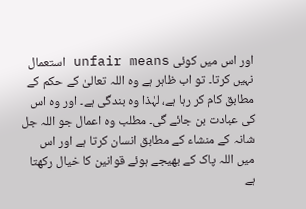اور اس میں کوئی unfair means استعمال نہیں کرتا۔ تو اب ظاہر ہے وہ اللہ تعالیٰ کے حکم کے مطابق کام کر رہا ہے، لہٰذا وہ بندگی ہے۔ اور وہ اس کی عبادت بن جائے گی۔ مطلب وہ اعمال جو اللہ جل شانہ کے منشاء کے مطابق انسان کرتا ہے اور اس میں اللہ پاک کے بھیجے ہوئے قوانین کا خیال رکھتا ہے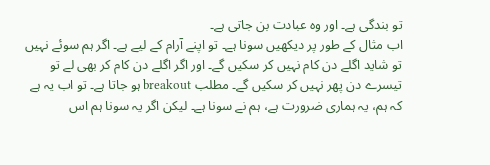تو بندگی ہے۔ اور وہ عبادت بن جاتی ہے۔
اب مثال کے طور پر دیکھیں سونا ہے۔ تو اپنے آرام کے لیے ہے۔ اگر ہم سوئے نہیں تو شاید اگلے دن کام نہیں کر سکیں گے۔ اور اگر اگلے دن کام کر بھی لے تو تیسرے دن پھر نہیں کر سکیں گے۔ مطلب breakout ہو جاتا ہے۔ تو اب یہ ہے کہ ہم، یہ ہماری ضرورت ہے، ہم نے سونا ہے۔ لیکن اگر یہ سونا ہم اس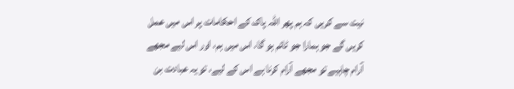نیت سے کریں کہ ہم پھر اللہ پاک کے احکامات پر اس میں عمل کریں گے جو ہمارا جو ٹائم ہو گا، اس میں ہم، اور اس لیے مجھے آرام چاہیے تو مجھے آرام کرنا ہے اس کے لیے، تو یہ عبادت بن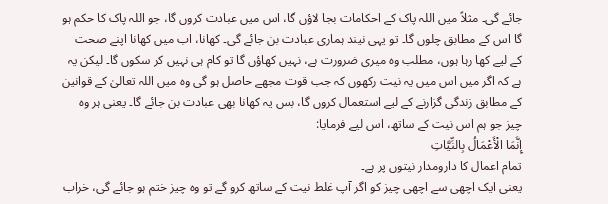جائے گی۔ مثلاً میں اللہ پاک کے احکامات بجا لاؤں گا، اس میں عبادت کروں گا، جو اللہ پاک کا حکم ہو گا اس کے مطابق چلوں گا۔ تو یہی نیند ہماری عبادت بن جائے گی۔ کھانا، اب میں کھانا اپنے صحت کے لیے کھا رہا ہوں، مطلب وہ میری ضرورت ہے، نہیں کھاؤں گا تو کام ہی نہیں کر سکوں گا۔ لیکن یہ ہے کہ اگر میں اس میں یہ نیت رکھوں کہ جب قوت مجھے حاصل ہو گی وہ میں اللہ تعالیٰ کے قوانین کے مطابق زندگی گزارنے کے لیے استعمال کروں گا، بس یہ کھانا بھی عبادت بن جائے گا۔ یعنی ہر وہ چیز جو ہم اس نیت کے ساتھ، اس لیے فرمایا:
إِنَّمَا الْأَعْمَالُ بِالنِّيَّاتِ
تمام اعمال کا دارومدار نیتوں پر ہے۔
یعنی ایک اچھی سے اچھی چیز کو اگر آپ غلط نیت کے ساتھ کرو گے تو وہ چیز ختم ہو جائے گی، خراب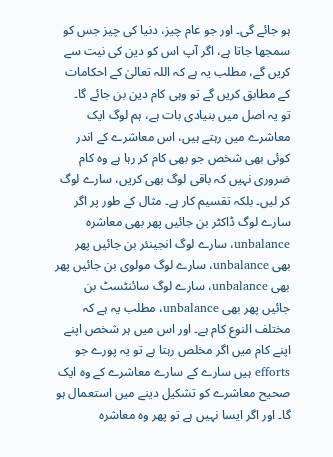ہو جائے گی۔ اور جو عام چیز، دنیا کی چیز جس کو سمجھا جاتا ہے، اگر آپ اس کو دین کی نیت سے کریں گے، مطلب یہ ہے کہ اللہ تعالیٰ کے احکامات کے مطابق کریں گے تو وہی کام دین بن جائے گا۔
تو یہ اصل میں بنیادی بات ہے، ہم لوگ ایک معاشرے میں رہتے ہیں، اس معاشرے کے اندر کوئی بھی شخص جو بھی کام کر رہا ہے وہ کام ضروری نہیں کہ باقی لوگ بھی کریں، سارے لوگ کر لیں۔ بلکہ تقسیم کار ہے۔ مثال کے طور پر اگر سارے لوگ ڈاکٹر بن جائیں پھر بھی معاشرہ unbalance، سارے لوگ انجینئر بن جائیں پھر بھی unbalance، سارے لوگ مولوی بن جائیں پھر بھی unbalance، سارے لوگ سائنٹسٹ بن جائیں پھر بھی unbalance، مطلب یہ ہے کہ مختلف النوع کام ہے۔ اور اس میں ہر شخص اپنے اپنے کام میں اگر مخلص رہتا ہے تو یہ پورے جو efforts ہیں سارے کے سارے معاشرے کے وہ ایک صحیح معاشرے کو تشکیل دینے میں استعمال ہو گا۔ اور اگر ایسا نہیں ہے تو پھر وہ معاشرہ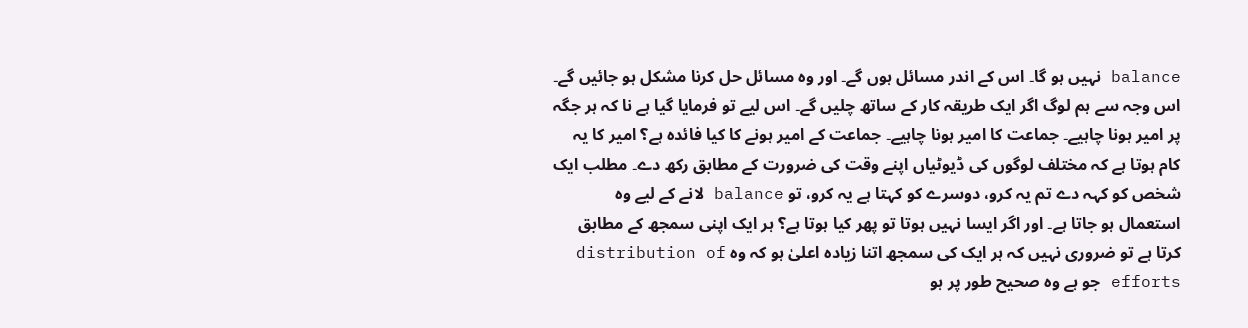balance نہیں ہو گا۔ اس کے اندر مسائل ہوں گے۔ اور وہ مسائل حل کرنا مشکل ہو جائیں گے۔ اس وجہ سے ہم لوگ اگر ایک طریقہ کار کے ساتھ چلیں گے۔ اس لیے تو فرمایا گیا ہے نا کہ ہر جگہ پر امیر ہونا چاہیے۔ جماعت کا امیر ہونا چاہیے۔ جماعت کے امیر ہونے کا کیا فائدہ ہے؟ امیر کا یہ کام ہوتا ہے کہ مختلف لوگوں کی ڈیوٹیاں اپنے وقت کی ضرورت کے مطابق رکھ دے۔ مطلب ایک شخص کو کہہ دے تم یہ کرو، دوسرے کو کہتا ہے یہ کرو، تو balance لانے کے لیے وہ استعمال ہو جاتا ہے۔ اور اگر ایسا نہیں ہوتا تو پھر کیا ہوتا ہے؟ ہر ایک اپنی سمجھ کے مطابق کرتا ہے تو ضروری نہیں کہ ہر ایک کی سمجھ اتنا زیادہ اعلیٰ ہو کہ وہ distribution of efforts جو ہے وہ صحیح طور پر ہو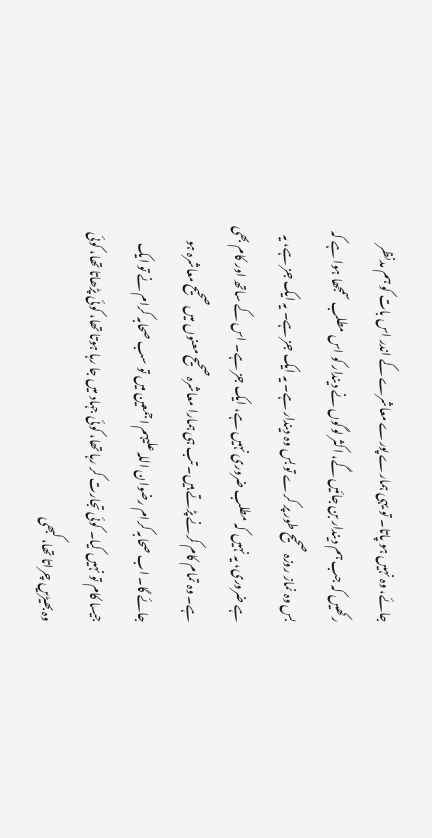جائے، وہ نہیں ہو پاتا۔ تو یہی ہمارے پورے معاشرے کے اندر اس بات کو ہم مدنظر رکھیں کہ جب ہم دیندار بن جائیں گے، اکثر لوگوں نے دیندار کو اس مطلب سمجھا ہوا ہے کہ بس وہ نماز روزہ صحیح طور پر کرے تو بس وہ دیندار ہے۔ یہ ایک جز ہے۔ یہ ایک جز ہے، یہ ہے ضروری، یہ نہیں کہ مطلب ضروری نہیں ہے، ایک جز ہے۔ اس کے ساتھ اور کام بھی ہے۔ وہ تمام کام کرنے پڑتے ہیں۔ تب ہی ہمارا معاشرہ صحیح معنوں میں صحیح معاشرہ ہو جائے گا۔ اب صحابہ کرام رضوان اللہ علیہم اجمعین میں تو سب صحابہ کرام نے تو ایک جیسا کام تو نہیں کیا۔ کوئی تجارت کر رہا تھا، کوئی جہاد میں جا رہا ہوتا تھا، کوئی پڑھاتا تھا، کوئی وہ بھیڑیں چراتا تھا، کبھی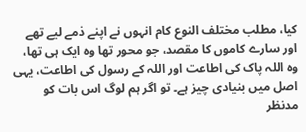کیا، مطلب مختلف النوع کام انہوں نے اپنے ذمے لیے تھے اور سارے کاموں کا مقصد، جو محور تھا وہ ایک ہی تھا، وہ اللہ پاک کی اطاعت اور اللہ کے رسول کی اطاعت، یہی اصل میں بنیادی چیز ہے۔ تو اگر ہم لوگ اس بات کو مدنظر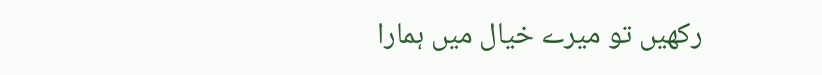رکھیں تو میرے خیال میں ہمارا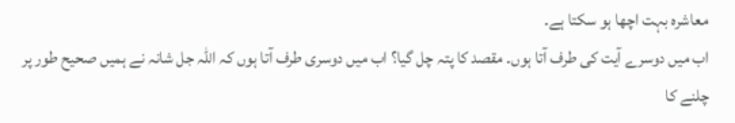معاشرہ بہت اچھا ہو سکتا ہے۔
اب میں دوسرے آیت کی طرف آتا ہوں۔ مقصد کا پتہ چل گیا؟ اب میں دوسری طرف آتا ہوں کہ اللہ جل شانہ نے ہمیں صحیح طور پر چلنے کا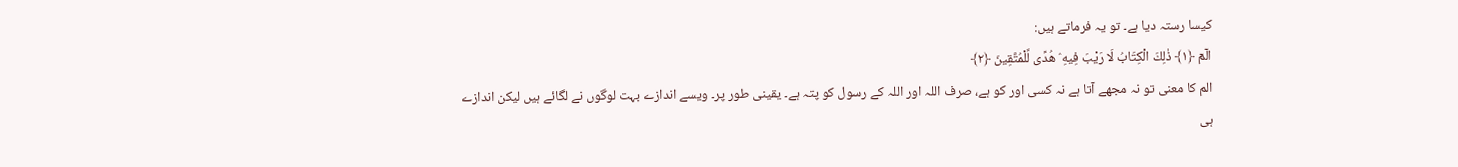کیسا رستہ دیا ہے۔ تو یہ فرماتے ہیں:
الٓمٓ ﴿١﴾ ذٰلِكَ الْكِتَابُ لَا رَيْبَ فِيهِ ۛ هُدًى لِّلْمُتَّقِينَ ﴿٢﴾
الم کا معنی تو نہ مجھے آتا ہے نہ کسی اور کو ہے، صرف اللہ اور اللہ کے رسول کو پتہ ہے۔ یقینی طور پر۔ ویسے اندازے بہت لوگوں نے لگائے ہیں لیکن اندازے ہی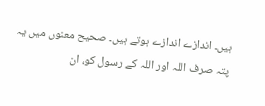ہیں۔ اندازے اندازے ہوتے ہیں۔ صحیح معنوں میں یہ پتہ صرف اللہ اور اللہ کے رسول کو، ان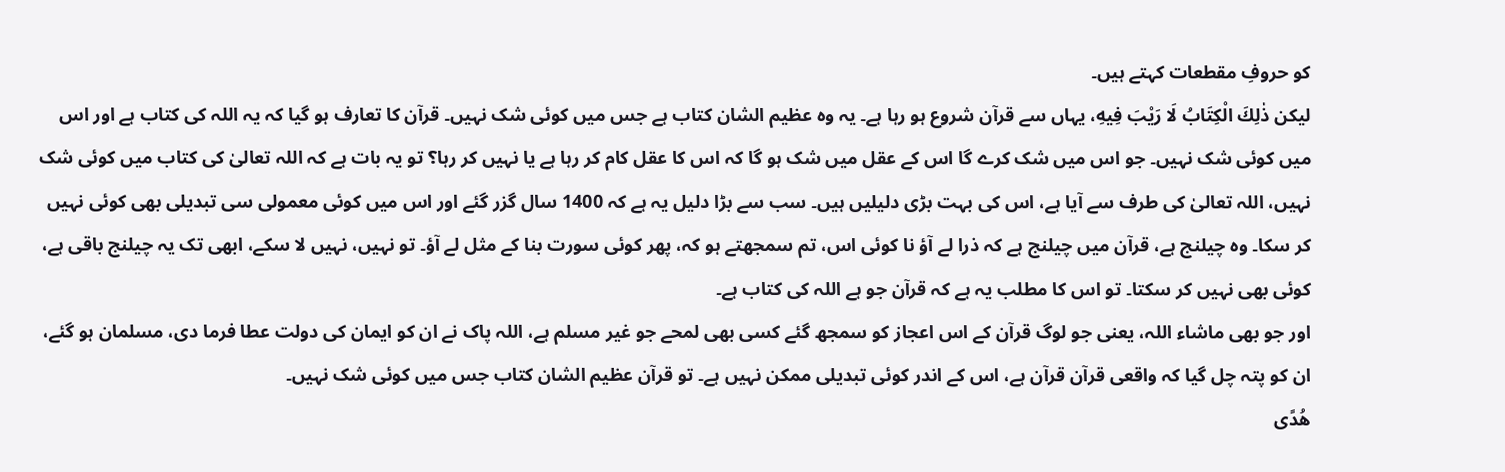کو حروفِ مقطعات کہتے ہیں۔
لیکن ذٰلِكَ الْكِتَابُ لَا رَيْبَ فِيهِ، یہاں سے قرآن شروع ہو رہا ہے۔ یہ وہ عظیم الشان کتاب ہے جس میں کوئی شک نہیں۔ قرآن کا تعارف ہو گیا کہ یہ اللہ کی کتاب ہے اور اس میں کوئی شک نہیں۔ جو اس میں شک کرے گا اس کے عقل میں شک ہو گا کہ اس کا عقل کام کر رہا ہے یا نہیں کر رہا؟ تو یہ بات ہے کہ اللہ تعالیٰ کی کتاب میں کوئی شک نہیں، اللہ تعالیٰ کی طرف سے آیا ہے، اس کی بہت بڑی دلیلیں ہیں۔ سب سے بڑا دلیل یہ ہے کہ 1400 سال گزر گئے اور اس میں کوئی معمولی سی تبدیلی بھی کوئی نہیں کر سکا۔ وہ چیلنج ہے، قرآن میں چیلنج ہے کہ ذرا لے آؤ نا کوئی اس، تم سمجھتے ہو کہ، پھر کوئی سورت بنا کے مثل لے آؤ۔ تو نہیں، نہیں لا سکے، ابھی تک یہ چیلنج باقی ہے، کوئی بھی نہیں کر سکتا۔ تو اس کا مطلب یہ ہے کہ قرآن جو ہے اللہ کی کتاب ہے۔
اور جو بھی ماشاء اللہ، یعنی جو لوگ قرآن کے اس اعجاز کو سمجھ گئے کسی بھی لمحے جو غیر مسلم ہے، اللہ پاک نے ان کو ایمان کی دولت عطا فرما دی، مسلمان ہو گئے، ان کو پتہ چل گیا کہ واقعی قرآن قرآن ہے، اس کے اندر کوئی تبدیلی ممکن نہیں ہے۔ تو قرآن عظیم الشان کتاب جس میں کوئی شک نہیں۔
هُدًى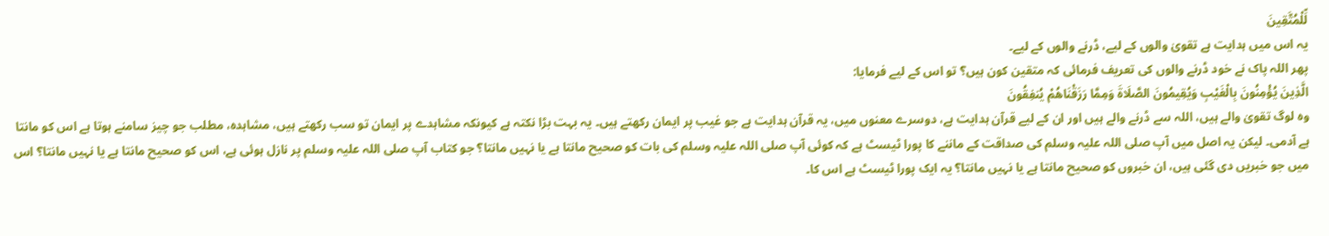لِّلْمُتَّقِينَ
یہ اس میں ہدایت ہے تقویٰ والوں کے لیے، ڈرنے والوں کے لیے۔
پھر اللہ پاک نے خود ڈرنے والوں کی تعریف فرمائی کہ متقین کون ہیں؟ تو اس کے لیے فرمایا:
الَّذِينَ يُؤْمِنُونَ بِالْغَيْبِ وَيُقِيمُونَ الصَّلَاةَ وَمِمَّا رَزَقْنَاهُمْ يُنفِقُونَ
وہ لوگ تقویٰ والے ہیں، اللہ سے ڈرنے والے ہیں اور ان کے لیے قرآن ہدایت ہے، دوسرے معنوں میں، یہ قرآن ہدایت ہے جو غیب پر ایمان رکھتے ہیں۔ یہ بہت بڑا نکتہ ہے کیونکہ مشاہدے پر ایمان تو سب رکھتے ہیں، مشاہدہ، مطلب جو چیز سامنے ہوتا ہے اس کو مانتا ہے آدمی۔ لیکن یہ اصل میں آپ صلی اللہ علیہ وسلم کی صداقت کے ماننے کا پورا ٹیسٹ ہے کہ کوئی آپ صلی اللہ علیہ وسلم کی بات کو صحیح مانتا ہے یا نہیں مانتا؟ جو کتاب آپ صلی اللہ علیہ وسلم پر نازل ہوئی ہے، اس کو صحیح مانتا ہے یا نہیں مانتا؟ اس میں جو خبریں دی گئی ہیں، ان خبروں کو صحیح مانتا ہے یا نہیں مانتا؟ یہ ایک پورا ٹیسٹ ہے اس کا۔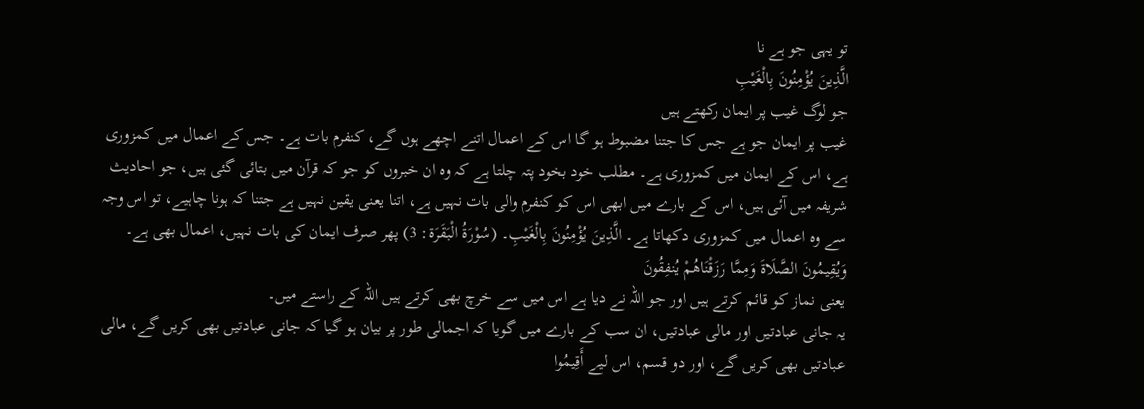تو یہی جو ہے نا
الَّذِينَ يُؤْمِنُونَ بِالْغَيْبِ
جو لوگ غیب پر ایمان رکھتے ہیں
غیب پر ایمان جو ہے جس کا جتنا مضبوط ہو گا اس کے اعمال اتنے اچھے ہوں گے، کنفرم بات ہے۔ جس کے اعمال میں کمزوری ہے، اس کے ایمان میں کمزوری ہے۔ مطلب خود بخود پتہ چلتا ہے کہ وہ ان خبروں کو جو کہ قرآن میں بتائی گئی ہیں، جو احادیث شریفہ میں آئی ہیں، اس کے بارے میں ابھی اس کو کنفرم والی بات نہیں ہے، اتنا یعنی یقین نہیں ہے جتنا کہ ہونا چاہیے، تو اس وجہ سے وہ اعمال میں کمزوری دکھاتا ہے۔ الَّذِينَ يُؤْمِنُونَ بِالْغَيْبِ۔ (سُوْرَةُ الْبَقَرَة: 3) پھر صرف ایمان کی بات نہیں، اعمال بھی ہے۔
وَيُقِيمُونَ الصَّلَاةَ وَمِمَّا رَزَقْنَاهُمْ يُنفِقُونَ
یعنی نماز کو قائم کرتے ہیں اور جو اللہ نے دیا ہے اس میں سے خرچ بھی کرتے ہیں اللہ کے راستے میں۔
یہ جانی عبادتیں اور مالی عبادتیں، ان سب کے بارے میں گویا کہ اجمالی طور پر بیان ہو گیا کہ جانی عبادتیں بھی کریں گے، مالی عبادتیں بھی کریں گے، اور دو قسم، اس لیے أَقِيمُوا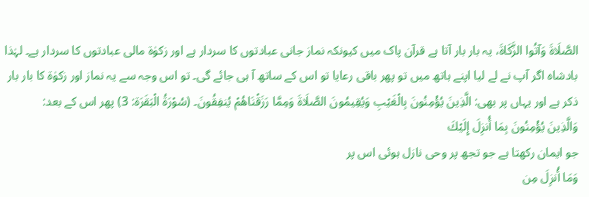الصَّلَاةَ وَآتُوا الزَّكَاةَ، یہ بار بار آتا ہے قرآن پاک میں کیونکہ نماز جانی عبادتوں کا سردار ہے اور زکوٰۃ مالی عبادتوں کا سردار ہے۔ لہٰذا بادشاہ اگر آپ نے لے لیا اپنے ہاتھ میں تو پھر باقی رعایا تو اس کے ساتھ آ ہی جائے گی۔ تو اس وجہ سے یہ نماز اور زکوٰۃ کا بار بار ذکر ہے اور یہاں پر بھی: الَّذِينَ يُؤْمِنُونَ بِالْغَيْبِ وَيُقِيمُونَ الصَّلَاةَ وَمِمَّا رَزَقْنَاهُمْ يُنفِقُونَ۔ (سُوْرَةُ الْبَقَرَة: 3) پھر اس کے بعد:
وَالَّذِينَ يُؤْمِنُونَ بِمَا أُنزِلَ إِلَيْكَ
جو ایمان رکھتا ہے جو تجھ پر وحی نازل ہوئی اس پر
وَمَا أُنزِلَ مِن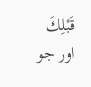قَبْلِكَ
اور جو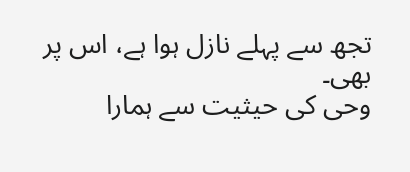تجھ سے پہلے نازل ہوا ہے، اس پر بھی۔
وحی کی حیثیت سے ہمارا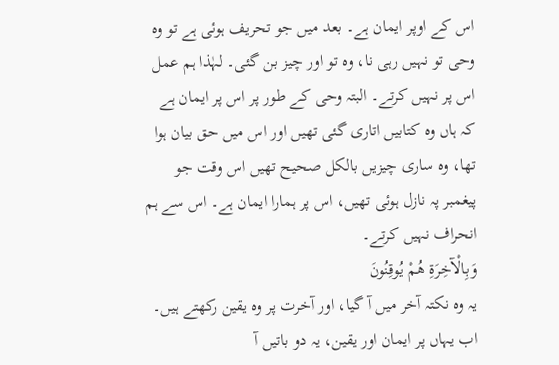اس کے اوپر ایمان ہے۔ بعد میں جو تحریف ہوئی ہے تو وہ وحی تو نہیں رہی نا، وہ تو اور چیز بن گئی۔ لہٰذا ہم عمل اس پر نہیں کرتے۔ البتہ وحی کے طور پر اس پر ایمان ہے کہ ہاں وہ کتابیں اتاری گئی تھیں اور اس میں حق بیان ہوا تھا، وہ ساری چیزیں بالکل صحیح تھیں اس وقت جو پیغمبر پہ نازل ہوئی تھیں، اس پر ہمارا ایمان ہے۔ اس سے ہم انحراف نہیں کرتے۔
وَبِالْآخِرَةِ هُمْ يُوقِنُونَ
یہ وہ نکتہ آخر میں آ گیا، اور آخرت پر وہ یقین رکھتے ہیں۔ اب یہاں پر ایمان اور یقین، یہ دو باتیں آ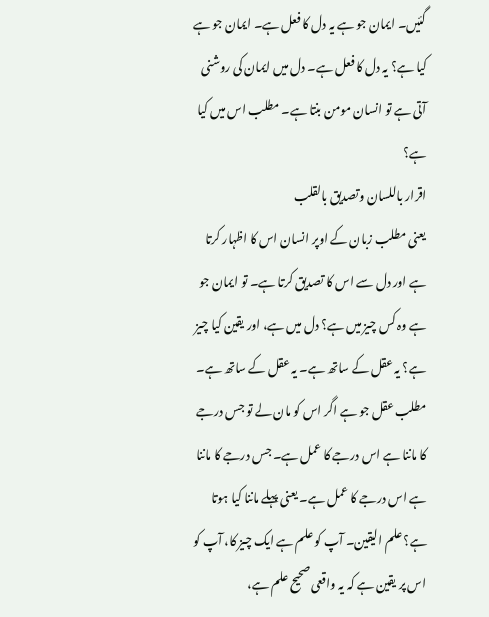گئیں۔ ایمان جو ہے یہ دل کا فعل ہے۔ ایمان جو ہے کیا ہے؟ یہ دل کا فعل ہے۔ دل میں ایمان کی روشنی آتی ہے تو انسان مومن بنتا ہے۔ مطلب اس میں کیا ہے؟
اقرار باللسان وتصديق بالقلب
یعنی مطلب زبان کے اوپر انسان اس کا اظہار کرتا ہے اور دل سے اس کا تصدیق کرتا ہے۔ تو ایمان جو ہے وہ کس چیز میں ہے؟ دل میں ہے، اور یقین کیا چیز ہے؟ یہ عقل کے ساتھ ہے۔ یہ عقل کے ساتھ ہے۔ مطلب عقل جو ہے اگر اس کو مان لے تو جس درجے کا ماننا ہے اس درجے کا عمل ہے۔ جس درجے کا ماننا ہے اس درجے کا عمل ہے۔ یعنی پہلے ماننا کیا ہوتا ہے؟ علم الیقین۔ آپ کو علم ہے ایک چیز کا، آپ کو اس پر یقین ہے کہ یہ واقعی صحیح علم ہے،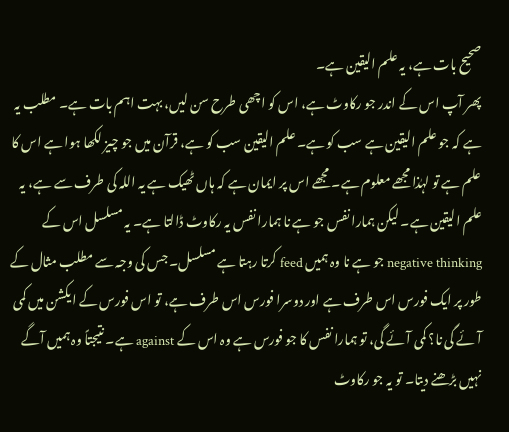صحیح بات ہے، یہ علم الیقین ہے۔
پھر آپ اس کے اندر جو رکاوٹ ہے، اس کو اچھی طرح سن لیں، بہت اہم بات ہے۔ مطلب یہ ہے کہ جو علم الیقین ہے سب کو ہے۔ علم الیقین سب کو ہے، قرآن میں جو چیز لکھا ہوا ہے اس کا علم ہے تو لہٰذا مجھے معلوم ہے۔ مجھے اس پر ایمان ہے کہ ہاں ٹھیک ہے یہ اللہ کی طرف سے ہے، یہ علم الیقین ہے۔ لیکن ہمارا نفس جو ہے نا ہمارا نفس یہ رکاوٹ ڈالتا ہے۔ یہ مسلسل اس کے negative thinking جو ہے نا وہ ہمیں feed کرتا رہتا ہے مسلسل۔ جس کی وجہ سے مطلب مثال کے طور پر ایک فورس اس طرف ہے اور دوسرا فورس اس طرف ہے، تو اس فورس کے ایکشن میں کمی آئے گی نا؟ کمی آئے گی، تو ہمارا نفس کا جو فورس ہے وہ اس کے against ہے۔ نتیجتاً وہ ہمیں آگے نہیں بڑھنے دیتا۔ تو یہ جو رکاوٹ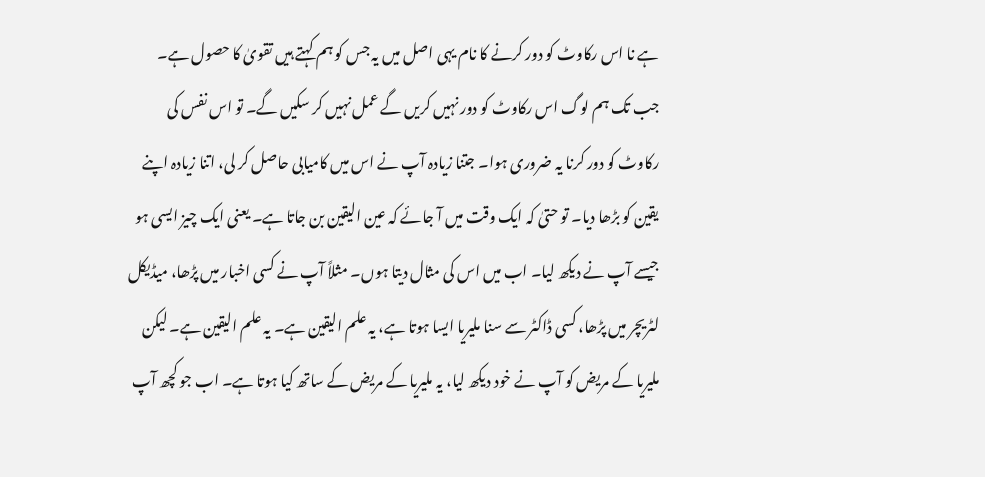ہے نا اس رکاوٹ کو دور کرنے کا نام یہی اصل میں یہ جس کو ہم کہتے ہیں تقویٰ کا حصول ہے۔ جب تک ہم لوگ اس رکاوٹ کو دور نہیں کریں گے عمل نہیں کر سکیں گے۔ تو اس نفس کی رکاوٹ کو دور کرنا یہ ضروری ہوا۔ جتنا زیادہ آپ نے اس میں کامیابی حاصل کر لی، اتنا زیادہ اپنے یقین کو بڑھا دیا۔ تو حتیٰ کہ ایک وقت میں آ جائے کہ عین الیقین بن جاتا ہے۔ یعنی ایک چیز ایسی ہو جیسے آپ نے دیکھ لیا۔ اب میں اس کی مثال دیتا ہوں۔ مثلاً آپ نے کسی اخبار میں پڑھا، میڈیکل لٹریچر میں پڑھا، کسی ڈاکٹر سے سنا ملیریا ایسا ہوتا ہے، یہ علم الیقین ہے۔ یہ علم الیقین ہے۔ لیکن ملیریا کے مریض کو آپ نے خود دیکھ لیا، یہ ملیریا کے مریض کے ساتھ کیا ہوتا ہے۔ اب جو کچھ آپ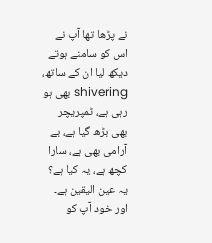نے پڑھا تھا آپ نے اس کو سامنے ہوتے دیکھ لیا ان کے ساتھ، shivering بھی ہو رہی ہے، ٹمپریچر بھی بڑھ گیا ہے، بے آرامی بھی ہے، سارا کچھ ہے، یہ کیا ہے؟ یہ عین الیقین ہے۔ اور خود آپ کو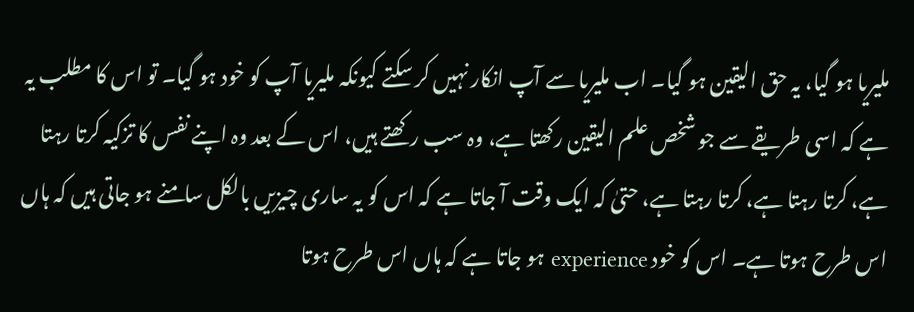ملیریا ہو گیا، یہ حق الیقین ہو گیا۔ اب ملیریا سے آپ انکار نہیں کر سکتے کیونکہ ملیریا آپ کو خود ہو گیا۔ تو اس کا مطلب یہ ہے کہ اسی طریقے سے جو شخص علم الیقین رکھتا ہے، وہ سب رکھتے ہیں، اس کے بعد وہ اپنے نفس کا تزکیہ کرتا رہتا ہے، کرتا رہتا ہے، کرتا رہتا ہے، حتیٰ کہ ایک وقت آ جاتا ہے کہ اس کو یہ ساری چیزیں بالکل سامنے ہو جاتی ہیں کہ ہاں اس طرح ہوتا ہے۔ اس کو خود experience ہو جاتا ہے کہ ہاں اس طرح ہوتا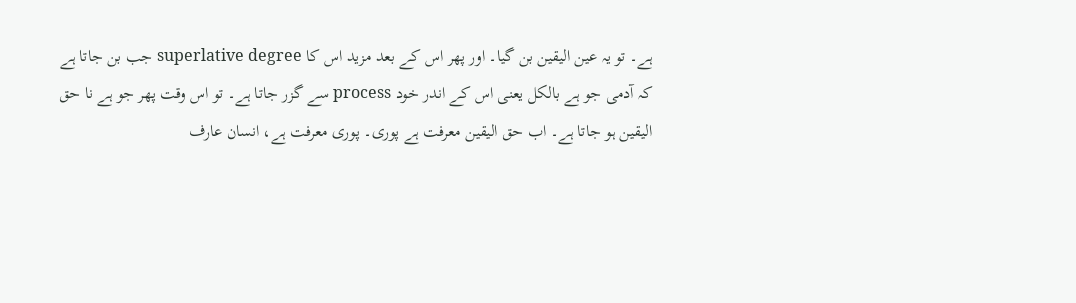ہے۔ تو یہ عین الیقین بن گیا۔ اور پھر اس کے بعد مزید اس کا superlative degree جب بن جاتا ہے کہ آدمی جو ہے بالکل یعنی اس کے اندر خود process سے گزر جاتا ہے۔ تو اس وقت پھر جو ہے نا حق الیقین ہو جاتا ہے۔ اب حق الیقین معرفت ہے پوری۔ پوری معرفت ہے، انسان عارف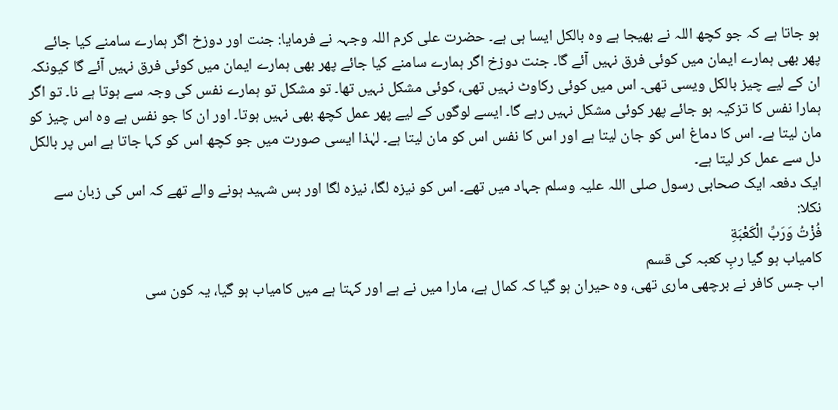ہو جاتا ہے کہ جو کچھ اللہ نے بھیجا ہے وہ بالکل ایسا ہی ہے۔ حضرت علی کرم اللہ وجہہ نے فرمایا: جنت اور دوزخ اگر ہمارے سامنے کیا جائے پھر بھی ہمارے ایمان میں کوئی فرق نہیں آئے گا۔ جنت دوزخ اگر ہمارے سامنے کیا جائے پھر بھی ہمارے ایمان میں کوئی فرق نہیں آئے گا کیونکہ ان کے لیے چیز بالکل ویسی تھی۔ اس میں کوئی رکاوٹ نہیں تھی، کوئی مشکل نہیں تھا۔ تو مشکل تو ہمارے نفس کی وجہ سے ہوتا ہے نا۔ تو اگر ہمارا نفس کا تزکیہ ہو جائے پھر کوئی مشکل نہیں رہے گا۔ ایسے لوگوں کے لیے پھر عمل کچھ بھی نہیں ہوتا۔ اور ان کا جو نفس ہے وہ اس چیز کو مان لیتا ہے۔ اس کا دماغ اس کو جان لیتا ہے اور اس کا نفس اس کو مان لیتا ہے۔ لہٰذا ایسی صورت میں جو کچھ اس کو کہا جاتا ہے اس پر بالکل دل سے عمل کر لیتا ہے۔
ایک دفعہ ایک صحابی رسول صلی اللہ علیہ وسلم جہاد میں تھے۔ اس کو نیزہ لگا، نیزہ لگا اور بس شہید ہونے والے تھے کہ اس کی زبان سے نکلا:
فُزْتُ وَرَبِّ الْكَعْبَةِ
کامیاب ہو گیا ربِ کعبہ کی قسم
اب جس کافر نے برچھی ماری تھی، وہ حیران ہو گیا کہ کمال ہے، مارا میں نے ہے اور کہتا ہے میں کامیاب ہو گیا، یہ کون سی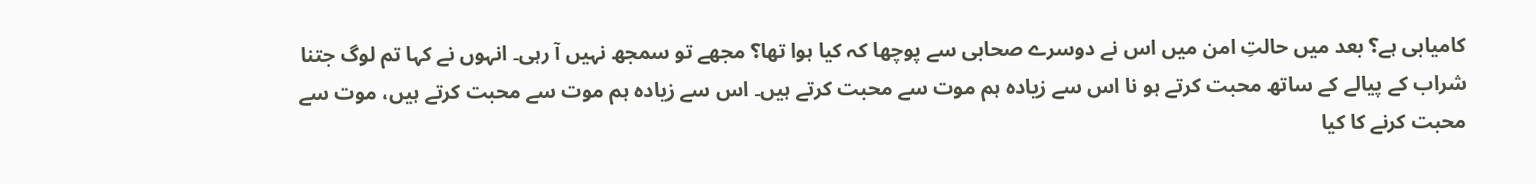کامیابی ہے؟ بعد میں حالتِ امن میں اس نے دوسرے صحابی سے پوچھا کہ کیا ہوا تھا؟ مجھے تو سمجھ نہیں آ رہی۔ انہوں نے کہا تم لوگ جتنا شراب کے پیالے کے ساتھ محبت کرتے ہو نا اس سے زیادہ ہم موت سے محبت کرتے ہیں۔ اس سے زیادہ ہم موت سے محبت کرتے ہیں، موت سے محبت کرنے کا کیا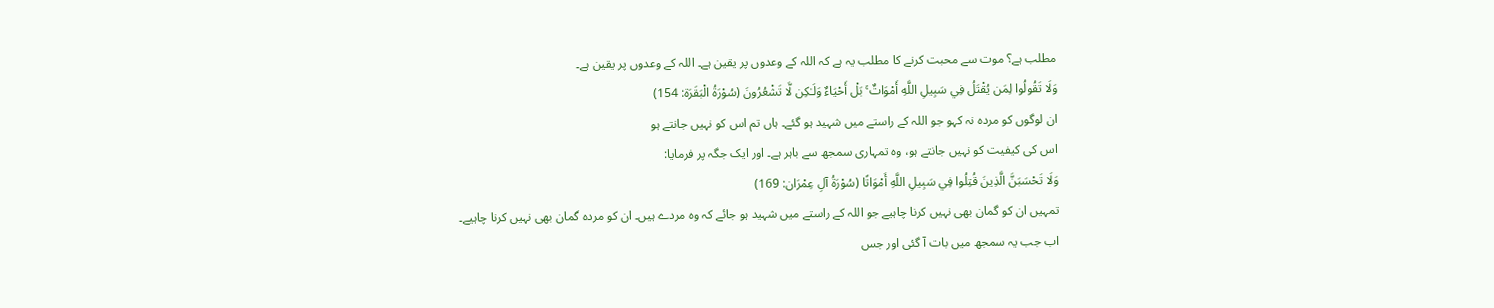مطلب ہے؟ موت سے محبت کرنے کا مطلب یہ ہے کہ اللہ کے وعدوں پر یقین ہے۔ اللہ کے وعدوں پر یقین ہے۔
وَلَا تَقُولُوا لِمَن يُقْتَلُ فِي سَبِيلِ اللَّهِ أَمْوَاتٌ ۚ بَلْ أَحْيَاءٌ وَلَـٰكِن لَّا تَشْعُرُونَ (سُوْرَةُ الْبَقَرَة: 154)
ان لوگوں کو مردہ نہ کہو جو اللہ کے راستے میں شہید ہو گئے۔ ہاں تم اس کو نہیں جانتے ہو
اس کی کیفیت کو نہیں جانتے ہو، وہ تمہاری سمجھ سے باہر ہے۔ اور ایک جگہ پر فرمایا:
وَلَا تَحْسَبَنَّ الَّذِينَ قُتِلُوا فِي سَبِيلِ اللَّهِ أَمْوَاتًا (سُوْرَةُ آلِ عِمْرَان: 169)
تمہیں ان کو گمان بھی نہیں کرنا چاہیے جو اللہ کے راستے میں شہید ہو جائے کہ وہ مردے ہیں۔ ان کو مردہ گمان بھی نہیں کرنا چاہیے۔
اب جب یہ سمجھ میں بات آ گئی اور جس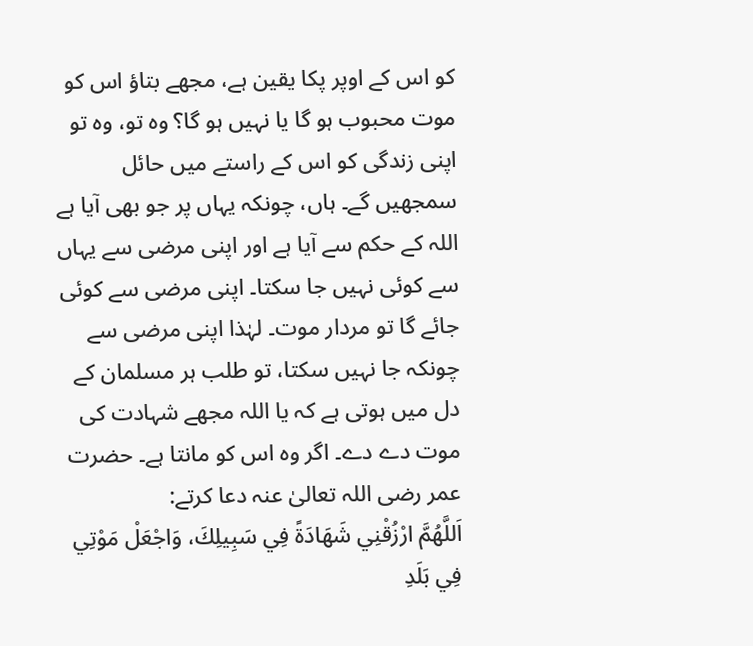کو اس کے اوپر پکا یقین ہے، مجھے بتاؤ اس کو موت محبوب ہو گا یا نہیں ہو گا؟ وہ تو، وہ تو اپنی زندگی کو اس کے راستے میں حائل سمجھیں گے۔ ہاں، چونکہ یہاں پر جو بھی آیا ہے اللہ کے حکم سے آیا ہے اور اپنی مرضی سے یہاں سے کوئی نہیں جا سکتا۔ اپنی مرضی سے کوئی جائے گا تو مردار موت۔ لہٰذا اپنی مرضی سے چونکہ جا نہیں سکتا، تو طلب ہر مسلمان کے دل میں ہوتی ہے کہ یا اللہ مجھے شہادت کی موت دے دے۔ اگر وہ اس کو مانتا ہے۔ حضرت عمر رضی اللہ تعالیٰ عنہ دعا کرتے:
اَللَّهُمَّ ارْزُقْنِي شَهَادَةً فِي سَبِيلِكَ، وَاجْعَلْ مَوْتِي فِي بَلَدِ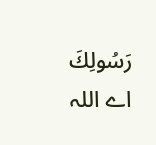رَسُولِكَ
اے اللہ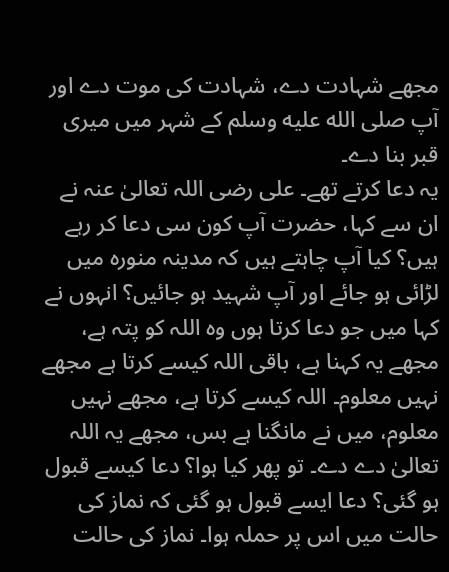مجھے شہادت دے، شہادت کی موت دے اور آپ صلى الله عليه وسلم کے شہر میں میری قبر بنا دے۔
یہ دعا کرتے تھے۔ علی رضی اللہ تعالیٰ عنہ نے ان سے کہا، حضرت آپ کون سی دعا کر رہے ہیں؟ کیا آپ چاہتے ہیں کہ مدینہ منورہ میں لڑائی ہو جائے اور آپ شہید ہو جائیں؟ انہوں نے کہا میں جو دعا کرتا ہوں وہ اللہ کو پتہ ہے، مجھے یہ کہنا ہے، باقی اللہ کیسے کرتا ہے مجھے نہیں معلوم۔ اللہ کیسے کرتا ہے، مجھے نہیں معلوم، میں نے مانگنا ہے بس، مجھے یہ اللہ تعالیٰ دے دے۔ تو پھر کیا ہوا؟ دعا کیسے قبول ہو گئی؟ دعا ایسے قبول ہو گئی کہ نماز کی حالت میں اس پر حملہ ہوا۔ نماز کی حالت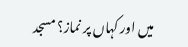میں اور کہاں پر نماز؟ مسجد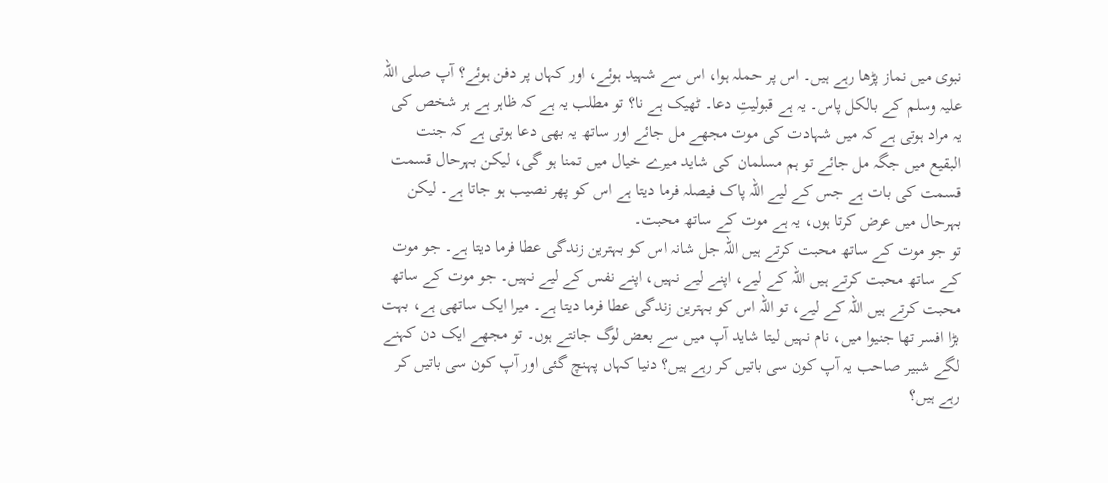نبوی میں نماز پڑھا رہے ہیں۔ اس پر حملہ ہوا، اس سے شہید ہوئے، اور کہاں پر دفن ہوئے؟ آپ صلی اللہ علیہ وسلم کے بالکل پاس۔ یہ ہے قبولیتِ دعا۔ ٹھیک ہے نا؟ تو مطلب یہ ہے کہ ظاہر ہے ہر شخص کی یہ مراد ہوتی ہے کہ میں شہادت کی موت مجھے مل جائے اور ساتھ یہ بھی دعا ہوتی ہے کہ جنت البقیع میں جگہ مل جائے تو ہم مسلمان کی شاید میرے خیال میں تمنا ہو گی، لیکن بہرحال قسمت قسمت کی بات ہے جس کے لیے اللہ پاک فیصلہ فرما دیتا ہے اس کو پھر نصیب ہو جاتا ہے۔ لیکن بہرحال میں عرض کرتا ہوں، یہ ہے موت کے ساتھ محبت۔
تو جو موت کے ساتھ محبت کرتے ہیں اللہ جل شانہ اس کو بہترین زندگی عطا فرما دیتا ہے۔ جو موت کے ساتھ محبت کرتے ہیں اللہ کے لیے، اپنے لیے نہیں، اپنے نفس کے لیے نہیں۔ جو موت کے ساتھ محبت کرتے ہیں اللہ کے لیے، تو اللہ اس کو بہترین زندگی عطا فرما دیتا ہے۔ میرا ایک ساتھی ہے، بہت بڑا افسر تھا جنیوا میں، نام نہیں لیتا شاید آپ میں سے بعض لوگ جانتے ہوں۔ تو مجھے ایک دن کہنے لگے شبیر صاحب یہ آپ کون سی باتیں کر رہے ہیں؟ دنیا کہاں پہنچ گئی اور آپ کون سی باتیں کر رہے ہیں؟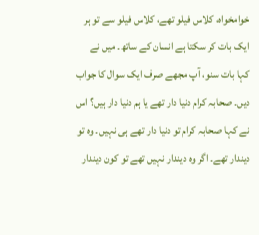خوامخواہ، کلاس فیلو تھے، کلاس فیلو سے تو ہر ایک بات کر سکتا ہے انسان کے ساتھ۔ میں نے کہا بات سنو، آپ مجھے صرف ایک سوال کا جواب دیں۔ صحابہ کرام دنیا دار تھے یا ہم دنیا دار ہیں؟ اس نے کہا صحابہ کرام تو دنیا دار تھے ہی نہیں۔ وہ تو دیندار تھے۔ اگر وہ دیندار نہیں تھے تو کون دیندار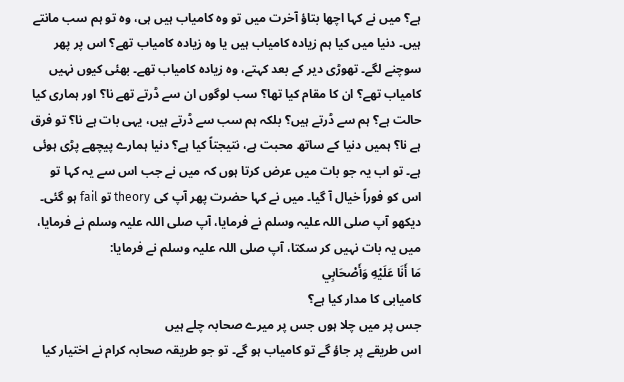ہے؟ میں نے کہا اچھا بتاؤ آخرت میں تو وہ کامیاب ہیں ہی، وہ تو ہم سب مانتے ہیں۔ دنیا میں کیا ہم زیادہ کامیاب ہیں یا وہ زیادہ کامیاب تھے؟ اس پر پھر سوچنے لگے۔ تھوڑی دیر کے بعد کہتے، وہ زیادہ کامیاب تھے۔ بھئی کیوں نہیں کامیاب تھے؟ ان کا مقام کیا تھا؟ سب لوگوں ان سے ڈرتے تھے نا؟ اور ہماری کیا حالت ہے؟ ہم سے ڈرتے ہیں؟ بلکہ ہم سب سے ڈرتے ہیں، یہی بات ہے نا؟ تو فرق ہے نا؟ ہمیں دنیا کے ساتھ محبت ہے، نتیجتاً کیا ہے؟ دنیا ہمارے پیچھے پڑی ہوئی ہے۔ تو اب یہ جو بات میں عرض کرتا ہوں کہ میں نے جب اس سے یہ کہا تو اس کو فوراً خیال آ گیا۔ میں نے کہا حضرت پھر آپ کی theory تو fail ہو گئی۔ دیکھو آپ صلی اللہ علیہ وسلم نے فرمایا، آپ صلی اللہ علیہ وسلم نے فرمایا، میں یہ بات نہیں کر سکتا، آپ صلی اللہ علیہ وسلم نے فرمایا:
مَا أَنَا عَلَيْهِ وَأَصْحَابِي
کامیابی کا مدار کیا ہے؟
جس پر میں چلا ہوں جس پر میرے صحابہ چلے ہیں
اس طریقے پر جاؤ گے تو کامیاب ہو گے۔ تو جو طریقہ صحابہ کرام نے اختیار کیا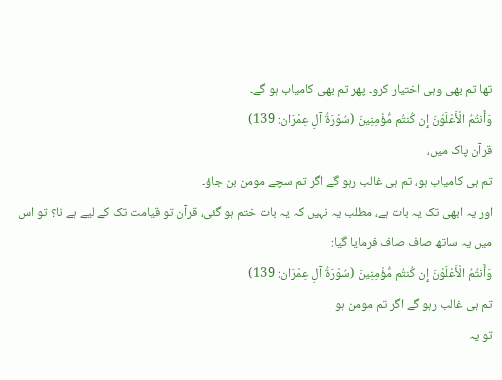تھا تم بھی وہی اختیار کرو۔ پھر تم بھی کامیاب ہو گے۔
وَأَنتُمُ الْأَعْلَوْنَ إِن كُنتُم مُّؤْمِنِينَ (سُوْرَةُ آلِ عِمْرَان: 139)
قرآن پاک میں،
تم ہی کامیاب ہو، تم ہی غالب رہو گے اگر تم سچے مومن بن جاؤ۔
اور یہ ابھی تک یہ بات ہے، مطلب یہ نہیں کہ یہ بات ختم ہو گئی، قرآن تو قیامت تک کے لیے ہے نا؟ تو اس میں یہ ساتھ صاف صاف فرمایا گیا:
وَأَنتُمُ الْأَعْلَوْنَ إِن كُنتُم مُّؤْمِنِينَ (سُوْرَةُ آلِ عِمْرَان: 139)
تم ہی غالب رہو گے اگر تم مومن ہو
تو یہ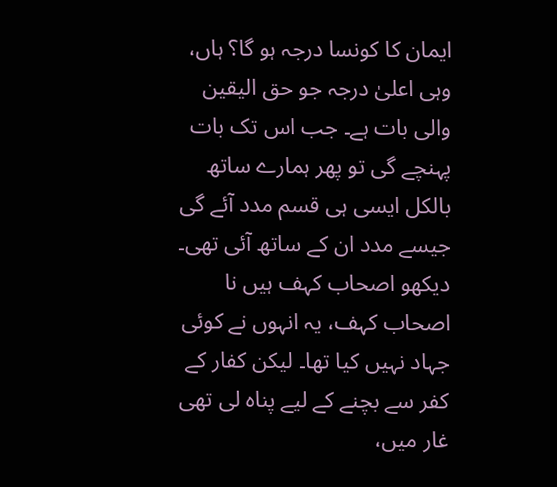ایمان کا کونسا درجہ ہو گا؟ ہاں، وہی اعلیٰ درجہ جو حق الیقین والی بات ہے۔ جب اس تک بات پہنچے گی تو پھر ہمارے ساتھ بالکل ایسی ہی قسم مدد آئے گی جیسے مدد ان کے ساتھ آئی تھی۔ دیکھو اصحاب کہف ہیں نا اصحاب کہف، یہ انہوں نے کوئی جہاد نہیں کیا تھا۔ لیکن کفار کے کفر سے بچنے کے لیے پناہ لی تھی غار میں،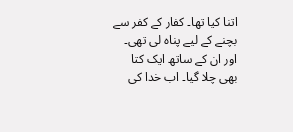اتنا کیا تھا۔ کفار کے کفر سے بچنے کے لیے پناہ لی تھی۔ اور ان کے ساتھ ایک کتا بھی چلا گیا۔ اب خدا کی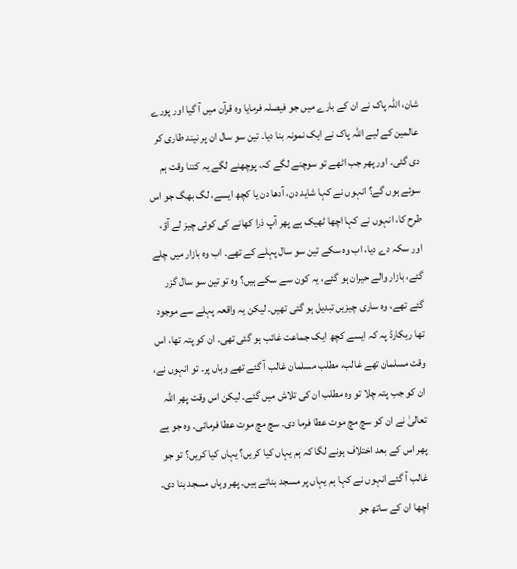شان، اللہ پاک نے ان کے بارے میں جو فیصلہ فرمایا وہ قرآن میں آ گیا اور پورے عالمین کے لیے اللہ پاک نے ایک نمونہ بنا دیا۔ تین سو سال ان پر نیند طاری کر دی گئی۔ اور پھر جب اٹھے تو سوچنے لگے کہ، پوچھنے لگے یہ کتنا وقت ہم سوئے ہوں گے؟ انہوں نے کہا شاید دن، آدھا دن یا کچھ ایسے، لگ بھگ جو اس طرح کا، انہوں نے کہا اچھا ٹھیک ہے پھر آپ ذرا کھانے کی کوئی چیز لے آؤ، اور سکہ دے دیا، اب وہ سکے تین سو سال پہلے کے تھے۔ اب وہ بازار میں چلے گئے، بازار والے حیران ہو گئے، یہ کون سے سکے ہیں؟ وہ تو تین سو سال گزر گئے تھے، وہ ساری چیزیں تبدیل ہو گئی تھیں۔ لیکن یہ واقعہ پہلے سے موجود تھا ریکارڈ پہ کہ ایسے کچھ ایک جماعت غائب ہو گئی تھی۔ ان کو پتہ تھا، اس وقت مسلمان تھے غالب، مطلب مسلمان غالب آ گئے تھے وہاں پر۔ تو انہوں نے، ان کو جب پتہ چلا تو وہ مطلب ان کی تلاش میں گئے۔ لیکن اس وقت پھر اللہ تعالیٰ نے ان کو سچ مچ موت عطا فرما دی۔ سچ مچ موت عطا فرمائی۔ وہ جو ہے پھر اس کے بعد اختلاف ہونے لگا کہ ہم یہاں کیا کریں؟ یہاں کیا کریں؟ تو جو غالب آ گئے انہوں نے کہا ہم یہاں پر مسجد بناتے ہیں۔ پھر وہاں مسجد بنا دی۔ اچھا ان کے ساتھ جو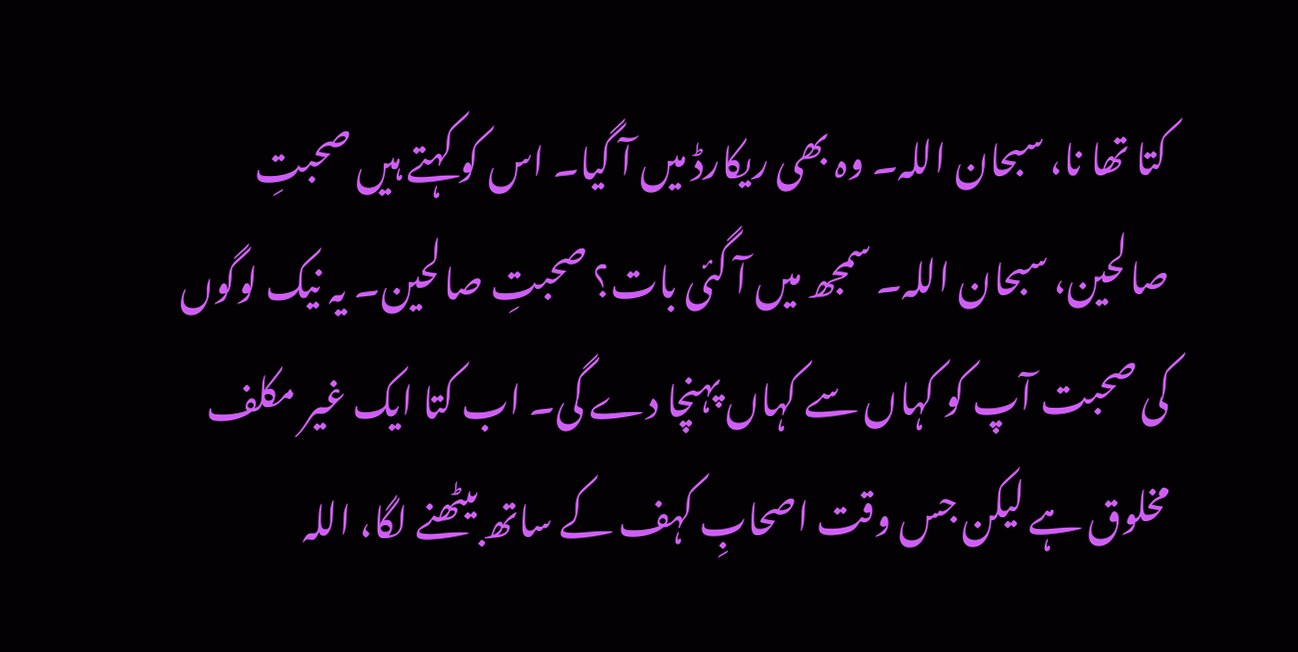کتا تھا نا، سبحان اللہ۔ وہ بھی ریکارڈ میں آ گیا۔ اس کو کہتے ہیں صحبتِ صالحین، سبحان اللہ۔ سمجھ میں آ گئی بات؟ صحبتِ صالحین۔ یہ نیک لوگوں کی صحبت آپ کو کہاں سے کہاں پہنچا دے گی۔ اب کتا ایک غیر مکلف مخلوق ہے لیکن جس وقت اصحابِ کہف کے ساتھ بیٹھنے لگا، اللہ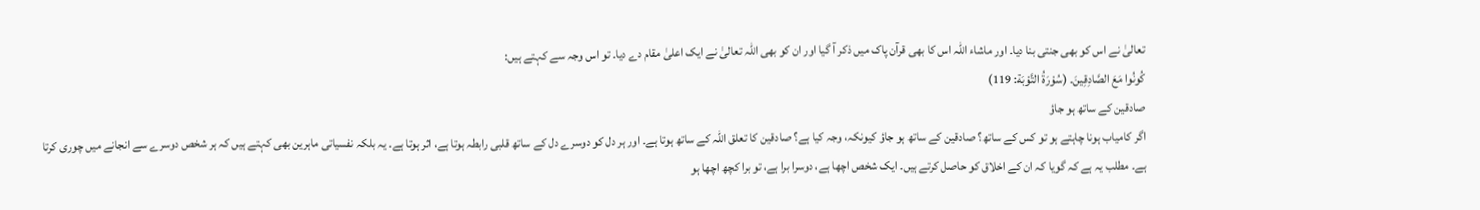تعالیٰ نے اس کو بھی جنتی بنا دیا۔ اور ماشاء اللہ اس کا بھی قرآن پاک میں ذکر آ گیا اور ان کو بھی اللہ تعالیٰ نے ایک اعلیٰ مقام دے دیا۔ تو اس وجہ سے کہتے ہیں:
كُونُوا مَعَ الصَّادِقِينَ۔ (سُوْرَةُ التَّوْبَة: 119)
صادقین کے ساتھ ہو جاؤ
اگر کامیاب ہونا چاہتے ہو تو کس کے ساتھ؟ صادقین کے ساتھ ہو جاؤ کیونکہ، وجہ کیا ہے؟ صادقین کا تعلق اللہ کے ساتھ ہوتا ہے۔ اور ہر دل کو دوسرے دل کے ساتھ قلبی رابطہ ہوتا ہے، اثر ہوتا ہے۔ یہ بلکہ نفسیاتی ماہرین بھی کہتے ہیں کہ ہر شخص دوسرے سے انجانے میں چوری کرتا ہے۔ مطلب یہ ہے کہ گویا کہ ان کے اخلاق کو حاصل کرتے ہیں۔ ایک شخص اچھا ہے، دوسرا برا ہے، تو برا کچھ اچھا ہو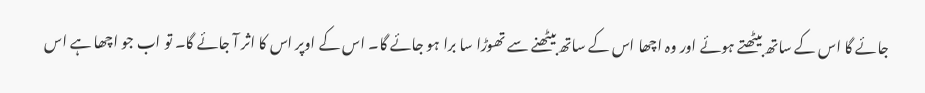جائے گا اس کے ساتھ بیٹھتے ہوئے اور وہ اچھا اس کے ساتھ بیٹھنے سے تھوڑا سا برا ہو جائے گا۔ اس کے اوپر اس کا اثر آ جائے گا۔ تو اب جو اچھا ہے اس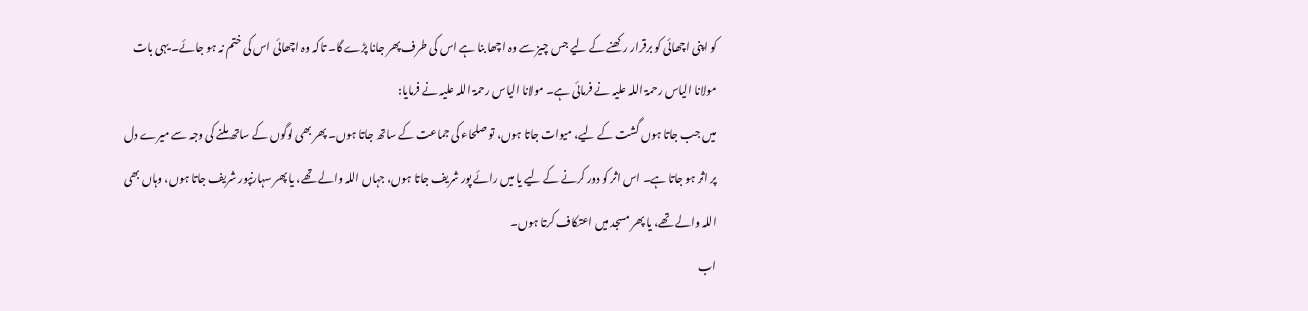کو اپنی اچھائی کو برقرار رکھنے کے لیے جس چیز سے وہ اچھا بنا ہے اس کی طرف پھر جانا پڑے گا۔ تاکہ وہ اچھائی اس کی ختم نہ ہو جائے۔ یہی بات مولانا الیاس رحمۃ اللہ علیہ نے فرمائی ہے۔ مولانا الیاس رحمۃ اللہ علیہ نے فرمایا:
میں جب جاتا ہوں گشت کے لیے، میوات جاتا ہوں، تو صلحاء کی جماعت کے ساتھ جاتا ہوں۔ پھر بھی لوگوں کے ساتھ ملنے کی وجہ سے میرے دل پر اثر ہو جاتا ہے۔ اس اثر کو دور کرنے کے لیے یا میں رائے پور شریف جاتا ہوں، جہاں اللہ والے تھے، یا پھر سہارنپور شریف جاتا ہوں، وہاں بھی اللہ والے تھے، یا پھر مسجد میں اعتکاف کرتا ہوں۔
اب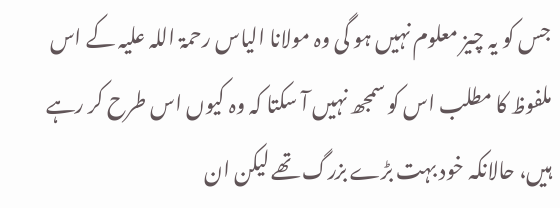جس کو یہ چیز معلوم نہیں ہو گی وہ مولانا الیاس رحمۃ اللہ علیہ کے اس ملفوظ کا مطلب اس کو سمجھ نہیں آ سکتا کہ وہ کیوں اس طرح کر رہے ہیں، حالانکہ خود بہت بڑے بزرگ تھے لیکن ان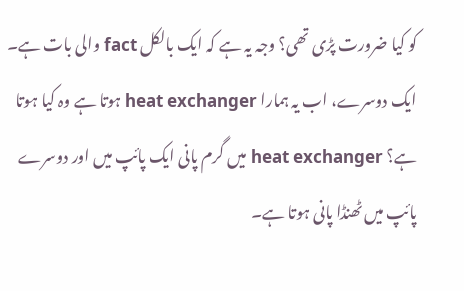کو کیا ضرورت پڑی تھی؟ وجہ یہ ہے کہ ایک بالکل fact والی بات ہے۔ ایک دوسرے، اب یہ ہمارا heat exchanger ہوتا ہے وہ کیا ہوتا ہے؟ heat exchanger میں گرم پانی ایک پائپ میں اور دوسرے پائپ میں ٹھنڈا پانی ہوتا ہے۔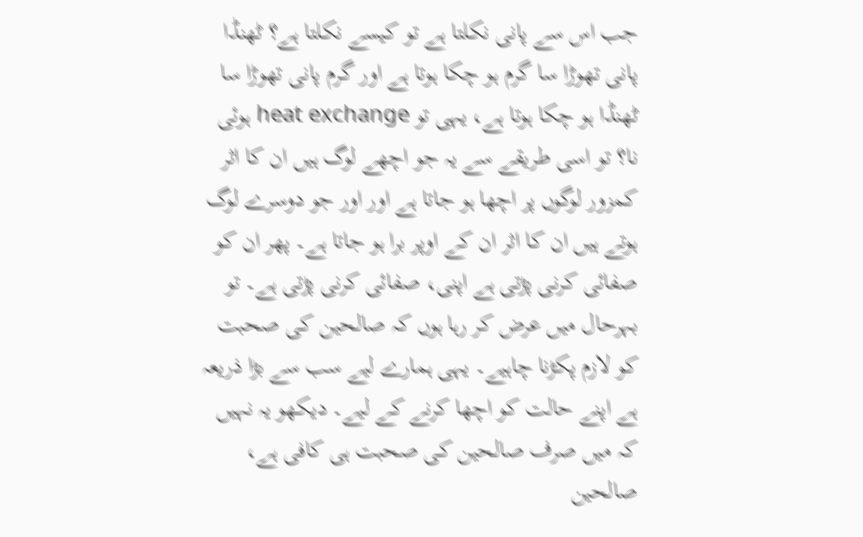جب اس سے پانی نکلتا ہے تو کیسے نکلتا ہے؟ ٹھنڈا پانی تھوڑا سا گرم ہو چکا ہوتا ہے اور گرم پانی تھوڑا سا ٹھنڈا ہو چکا ہوتا ہے، یہی تو heat exchange ہوئی نا؟ تو اسی طریقے سے یہ جو اچھے لوگ ہیں ان کا اثر کمزور لوگوں پر اچھا ہو جاتا ہے اور اور جو دوسرے لوگ ہوتے ہیں ان کا اثر ان کے اوپر برا ہو جاتا ہے۔ پھر ان کو صفائی کرنی پڑتی ہے اپنی، صفائی کرنی پڑتی ہے۔ تو بہرحال میں عرض کر رہا ہوں کہ صالحین کی صحبت کو لازم پکڑنا چاہیے۔ یہی ہمارے لیے سب سے بڑا ذریعہ ہے اپنے حالت کو اچھا کرنے کے لیے۔ دیکھو یہ نہیں کہ میں صرف صالحین کی صحبت ہی کافی ہے، صالحین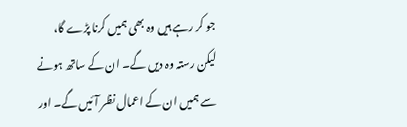جو کر رہے ہیں وہ بھی ہمیں کرنا پڑے گا، لیکن رستہ وہ دیں گے۔ ان کے ساتھ ہونے سے ہمیں ان کے اعمال نظر آئیں گے۔ اور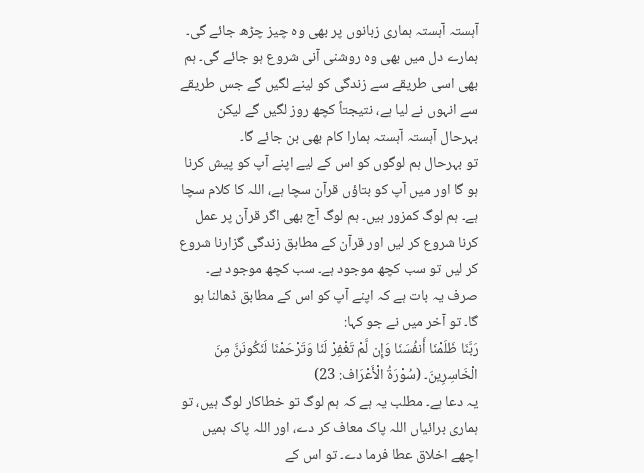آہستہ آہستہ ہماری زبانوں پر بھی وہ چیز چڑھ جائے گی۔ ہمارے دل میں بھی وہ روشنی آنی شروع ہو جائے گی۔ ہم بھی اسی طریقے سے زندگی کو لینے لگیں گے جس طریقے سے انہوں نے لیا ہے، نتیجتاً کچھ روز لگیں گے لیکن بہرحال آہستہ آہستہ ہمارا کام بھی بن جائے گا۔
تو بہرحال ہم لوگوں کو اس کے لیے اپنے آپ کو پیش کرنا ہو گا اور میں آپ کو بتاؤں قرآن سچا ہے، اللہ کا کلام سچا ہے۔ ہم لوگ کمزور ہیں۔ ہم لوگ آج بھی اگر قرآن پر عمل کرنا شروع کر لیں اور قرآن کے مطابق زندگی گزارنا شروع کر لیں تو سب کچھ موجود ہے۔ سب کچھ موجود ہے۔ صرف یہ بات ہے کہ اپنے آپ کو اس کے مطابق ڈھالنا ہو گا۔ تو آخر میں نے جو کہا:
رَبَّنَا ظَلَمْنَا أَنفُسَنَا وَإِن لَّمْ تَغْفِرْ لَنَا وَتَرْحَمْنَا لَنَكُونَنَّ مِنَ الْخَاسِرِينَ۔ (سُوْرَةُ الْأَعْرَاف: 23)
یہ دعا ہے۔ مطلب یہ ہے کہ ہم لوگ تو خطاکار لوگ ہیں، تو ہماری برائیاں اللہ پاک معاف کر دے، اور اللہ پاک ہمیں اچھے اخلاق عطا فرما دے۔ تو اس کے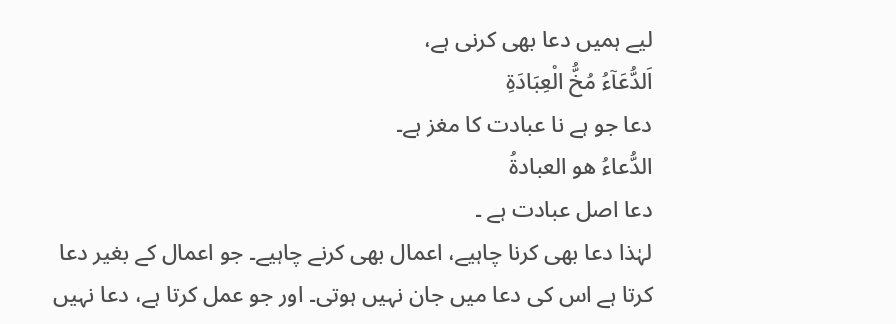لیے ہمیں دعا بھی کرنی ہے،
اَلدُّعَآءُ مُخُّ الْعِبَادَةِ
دعا جو ہے نا عبادت کا مغز ہے۔
الدُّعاءُ هو العبادةُ
دعا اصل عبادت ہے ۔
لہٰذا دعا بھی کرنا چاہیے، اعمال بھی کرنے چاہیے۔ جو اعمال کے بغیر دعا کرتا ہے اس کی دعا میں جان نہیں ہوتی۔ اور جو عمل کرتا ہے، دعا نہیں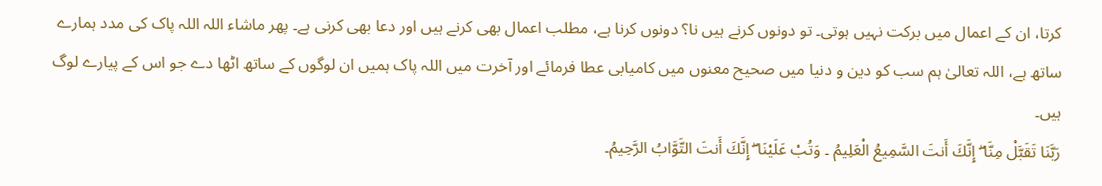کرتا، ان کے اعمال میں برکت نہیں ہوتی۔ تو دونوں کرنے ہیں نا؟ دونوں کرنا ہے، مطلب اعمال بھی کرنے ہیں اور دعا بھی کرنی ہے۔ پھر ماشاء اللہ اللہ پاک کی مدد ہمارے ساتھ ہے، اللہ تعالیٰ ہم سب کو دین و دنیا میں صحیح معنوں میں کامیابی عطا فرمائے اور آخرت میں اللہ پاک ہمیں ان لوگوں کے ساتھ اٹھا دے جو اس کے پیارے لوگ ہیں۔
رَبَّنَا تَقَبَّلْ مِنَّا ۖ إِنَّكَ أَنتَ السَّمِيعُ الْعَلِيمُ ۔ وَتُبْ عَلَيْنَا ۖ إِنَّكَ أَنتَ التَّوَّابُ الرَّحِيمُ۔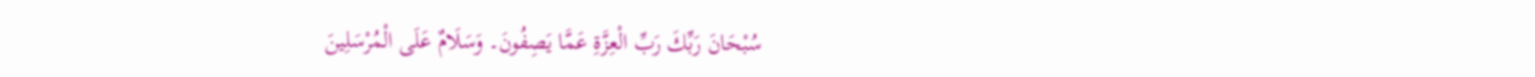سُبْحَانَ رَبِّكَ رَبِّ الْعِزَّةِ عَمَّا يَصِفُونَ۔ وَسَلَامٌ عَلَى الْمُرْسَلِينَ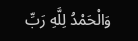وَالْحَمْدُ لِلَّهِ رَبِّ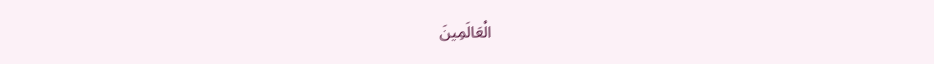الْعَالَمِينَ